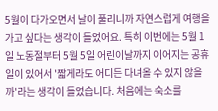5월이 다가오면서 날이 풀리니까 자연스럽게 여행을 가고 싶다는 생각이 들었어요. 특히 이번에는 5월 1일 노동절부터 5월 5일 어린이날까지 이어지는 공휴일이 있어서 '짧게라도 어디든 다녀올 수 있지 않을까'라는 생각이 들었습니다. 처음에는 숙소를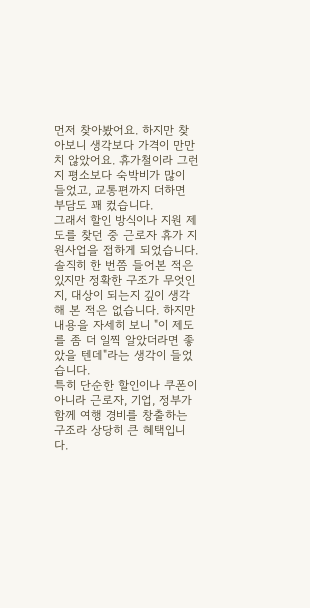먼저 찾아봤어요. 하지만 찾아보니 생각보다 가격이 만만치 않았어요. 휴가철이라 그런지 평소보다 숙박비가 많이 들었고, 교통편까지 더하면 부담도 꽤 컸습니다.
그래서 할인 방식이나 지원 제도를 찾던 중 근로자 휴가 지원사업을 접하게 되었습니다. 솔직히 한 번쯤 들어본 적은 있지만 정확한 구조가 무엇인지, 대상이 되는지 깊이 생각해 본 적은 없습니다. 하지만 내용을 자세히 보니 "이 제도를 좀 더 일찍 알았더라면 좋았을 텐데"라는 생각이 들었습니다.
특히 단순한 할인이나 쿠폰이 아니라 근로자, 기업, 정부가 함께 여행 경비를 창출하는 구조라 상당히 큰 혜택입니다.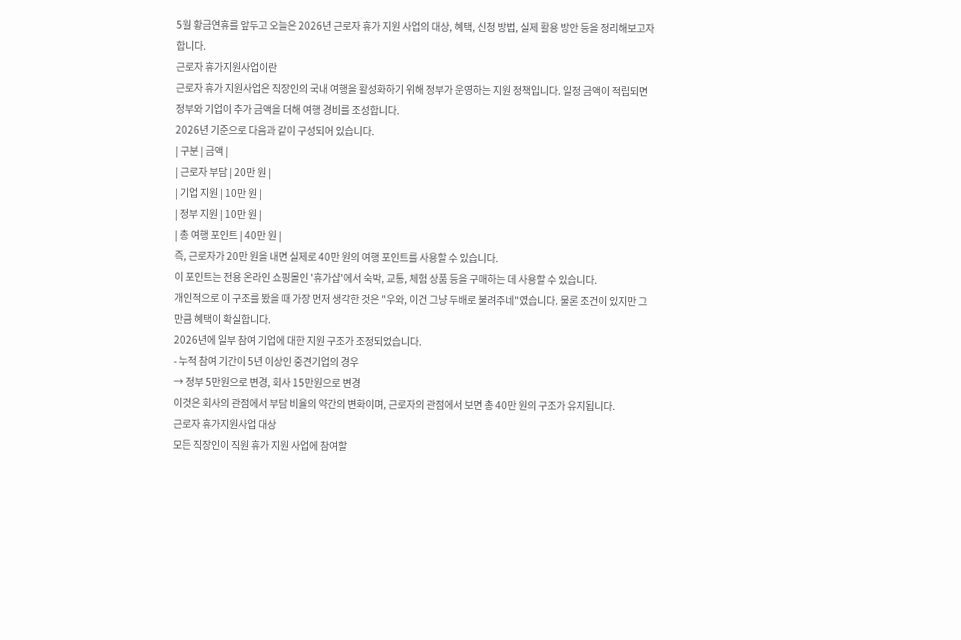5월 황금연휴를 앞두고 오늘은 2026년 근로자 휴가 지원 사업의 대상, 혜택, 신청 방법, 실제 활용 방안 등을 정리해보고자 합니다.
근로자 휴가지원사업이란
근로자 휴가 지원사업은 직장인의 국내 여행을 활성화하기 위해 정부가 운영하는 지원 정책입니다. 일정 금액이 적립되면 정부와 기업이 추가 금액을 더해 여행 경비를 조성합니다.
2026년 기준으로 다음과 같이 구성되어 있습니다.
| 구분 | 금액 |
| 근로자 부담 | 20만 원 |
| 기업 지원 | 10만 원 |
| 정부 지원 | 10만 원 |
| 총 여행 포인트 | 40만 원 |
즉, 근로자가 20만 원을 내면 실제로 40만 원의 여행 포인트를 사용할 수 있습니다.
이 포인트는 전용 온라인 쇼핑몰인 '휴가샵'에서 숙박, 교통, 체험 상품 등을 구매하는 데 사용할 수 있습니다.
개인적으로 이 구조를 봤을 때 가장 먼저 생각한 것은 "우와, 이건 그냥 두배로 불려주네"였습니다. 물론 조건이 있지만 그만큼 혜택이 확실합니다.
2026년에 일부 참여 기업에 대한 지원 구조가 조정되었습니다.
- 누적 참여 기간이 5년 이상인 중견기업의 경우
→ 정부 5만원으로 변경, 회사 15만원으로 변경
이것은 회사의 관점에서 부담 비율의 약간의 변화이며, 근로자의 관점에서 보면 총 40만 원의 구조가 유지됩니다.
근로자 휴가지원사업 대상
모든 직장인이 직원 휴가 지원 사업에 참여할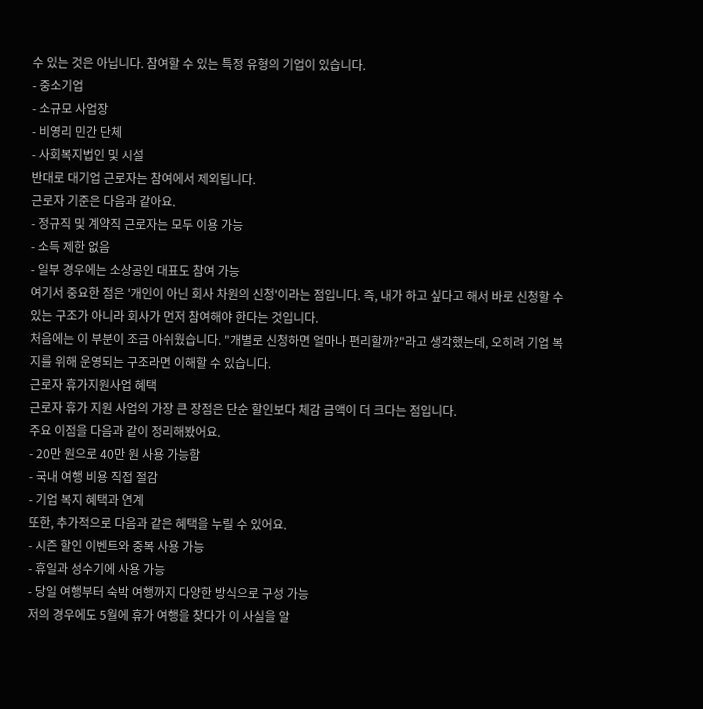수 있는 것은 아닙니다. 참여할 수 있는 특정 유형의 기업이 있습니다.
- 중소기업
- 소규모 사업장
- 비영리 민간 단체
- 사회복지법인 및 시설
반대로 대기업 근로자는 참여에서 제외됩니다.
근로자 기준은 다음과 같아요.
- 정규직 및 계약직 근로자는 모두 이용 가능
- 소득 제한 없음
- 일부 경우에는 소상공인 대표도 참여 가능
여기서 중요한 점은 '개인이 아닌 회사 차원의 신청'이라는 점입니다. 즉, 내가 하고 싶다고 해서 바로 신청할 수 있는 구조가 아니라 회사가 먼저 참여해야 한다는 것입니다.
처음에는 이 부분이 조금 아쉬웠습니다. "개별로 신청하면 얼마나 편리할까?"라고 생각했는데, 오히려 기업 복지를 위해 운영되는 구조라면 이해할 수 있습니다.
근로자 휴가지원사업 혜택
근로자 휴가 지원 사업의 가장 큰 장점은 단순 할인보다 체감 금액이 더 크다는 점입니다.
주요 이점을 다음과 같이 정리해봤어요.
- 20만 원으로 40만 원 사용 가능함
- 국내 여행 비용 직접 절감
- 기업 복지 혜택과 연계
또한, 추가적으로 다음과 같은 혜택을 누릴 수 있어요.
- 시즌 할인 이벤트와 중복 사용 가능
- 휴일과 성수기에 사용 가능
- 당일 여행부터 숙박 여행까지 다양한 방식으로 구성 가능
저의 경우에도 5월에 휴가 여행을 찾다가 이 사실을 알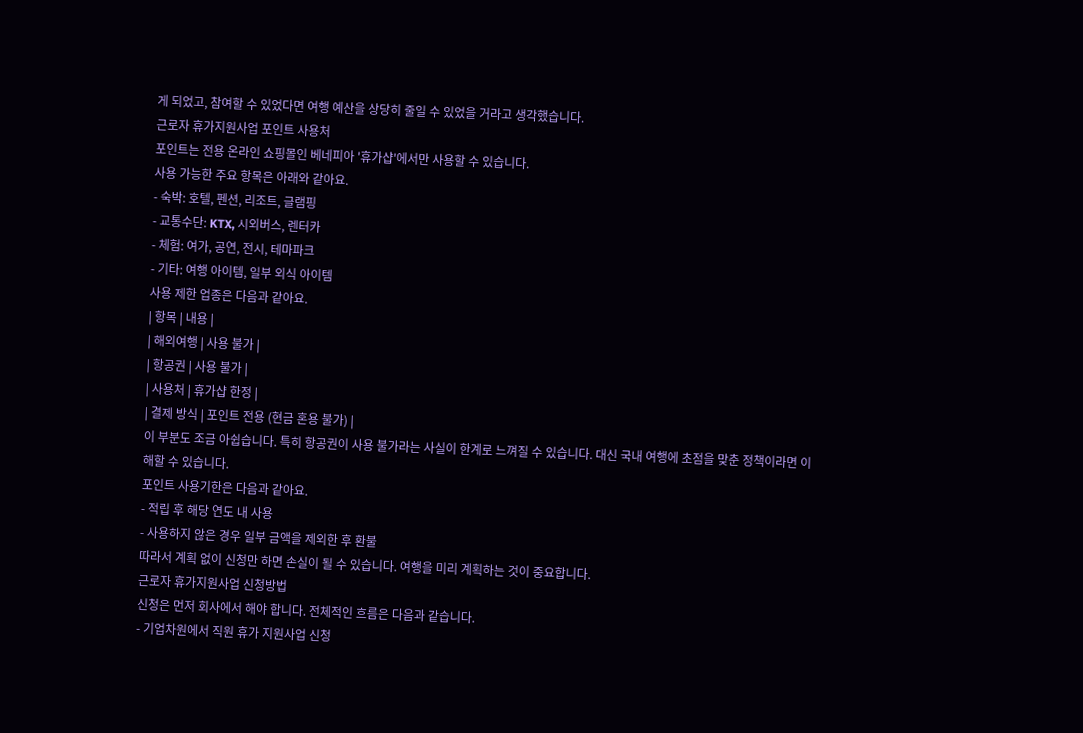게 되었고, 참여할 수 있었다면 여행 예산을 상당히 줄일 수 있었을 거라고 생각했습니다.
근로자 휴가지원사업 포인트 사용처
포인트는 전용 온라인 쇼핑몰인 베네피아 '휴가샵'에서만 사용할 수 있습니다.
사용 가능한 주요 항목은 아래와 같아요.
- 숙박: 호텔, 펜션, 리조트, 글램핑
- 교통수단: KTX, 시외버스, 렌터카
- 체험: 여가, 공연, 전시, 테마파크
- 기타: 여행 아이템, 일부 외식 아이템
사용 제한 업종은 다음과 같아요.
| 항목 | 내용 |
| 해외여행 | 사용 불가 |
| 항공권 | 사용 불가 |
| 사용처 | 휴가샵 한정 |
| 결제 방식 | 포인트 전용 (현금 혼용 불가) |
이 부분도 조금 아쉽습니다. 특히 항공권이 사용 불가라는 사실이 한계로 느껴질 수 있습니다. 대신 국내 여행에 초점을 맞춘 정책이라면 이해할 수 있습니다.
포인트 사용기한은 다음과 같아요.
- 적립 후 해당 연도 내 사용
- 사용하지 않은 경우 일부 금액을 제외한 후 환불
따라서 계획 없이 신청만 하면 손실이 될 수 있습니다. 여행을 미리 계획하는 것이 중요합니다.
근로자 휴가지원사업 신청방법
신청은 먼저 회사에서 해야 합니다. 전체적인 흐름은 다음과 같습니다.
- 기업차원에서 직원 휴가 지원사업 신청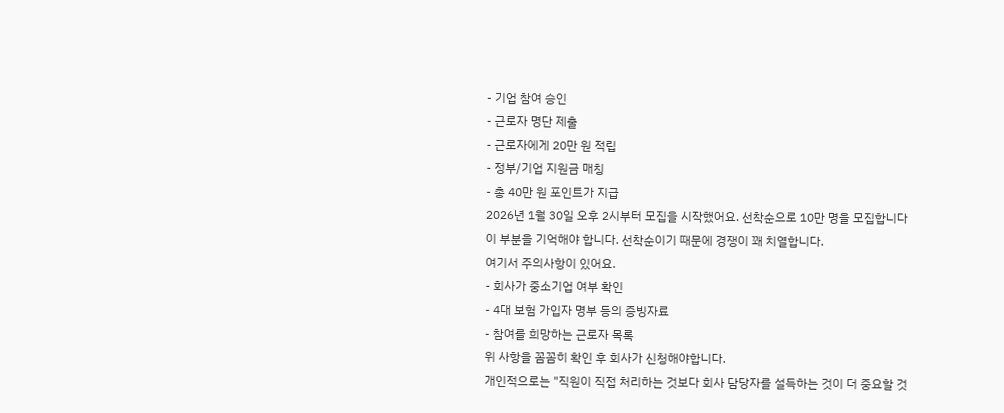- 기업 참여 승인
- 근로자 명단 제출
- 근로자에게 20만 원 적립
- 정부/기업 지원금 매칭
- 총 40만 원 포인트가 지급
2026년 1월 30일 오후 2시부터 모집을 시작했어요. 선착순으로 10만 명을 모집합니다
이 부분을 기억해야 합니다. 선착순이기 때문에 경쟁이 꽤 치열합니다.
여기서 주의사항이 있어요.
- 회사가 중소기업 여부 확인
- 4대 보험 가입자 명부 등의 증빙자료
- 참여를 희망하는 근로자 목록
위 사항을 꼼꼼히 확인 후 회사가 신청해야합니다.
개인적으로는 "직원이 직접 처리하는 것보다 회사 담당자를 설득하는 것이 더 중요할 것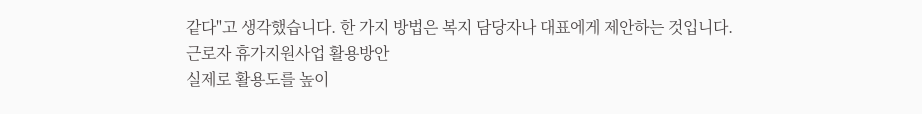같다"고 생각했습니다. 한 가지 방법은 복지 담당자나 대표에게 제안하는 것입니다.
근로자 휴가지원사업 활용방안
실제로 활용도를 높이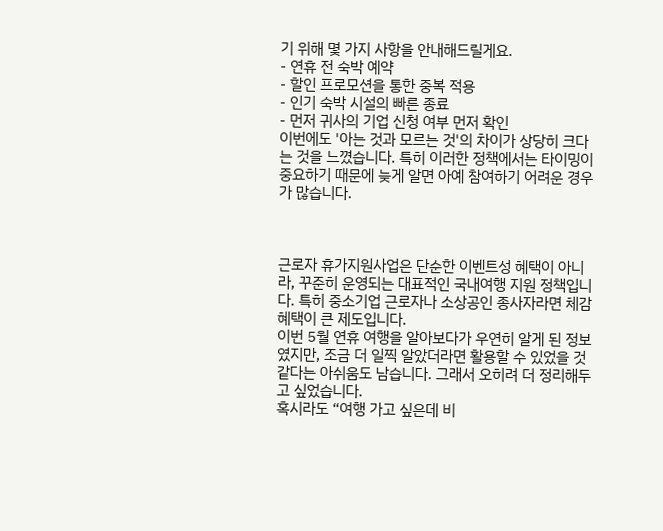기 위해 몇 가지 사항을 안내해드릴게요.
- 연휴 전 숙박 예약
- 할인 프로모션을 통한 중복 적용
- 인기 숙박 시설의 빠른 종료
- 먼저 귀사의 기업 신청 여부 먼저 확인
이번에도 '아는 것과 모르는 것'의 차이가 상당히 크다는 것을 느꼈습니다. 특히 이러한 정책에서는 타이밍이 중요하기 때문에 늦게 알면 아예 참여하기 어려운 경우가 많습니다.



근로자 휴가지원사업은 단순한 이벤트성 혜택이 아니라, 꾸준히 운영되는 대표적인 국내여행 지원 정책입니다. 특히 중소기업 근로자나 소상공인 종사자라면 체감 혜택이 큰 제도입니다.
이번 5월 연휴 여행을 알아보다가 우연히 알게 된 정보였지만, 조금 더 일찍 알았더라면 활용할 수 있었을 것 같다는 아쉬움도 남습니다. 그래서 오히려 더 정리해두고 싶었습니다.
혹시라도 “여행 가고 싶은데 비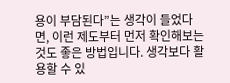용이 부담된다”는 생각이 들었다면, 이런 제도부터 먼저 확인해보는 것도 좋은 방법입니다. 생각보다 활용할 수 있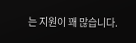는 지원이 꽤 많습니다.